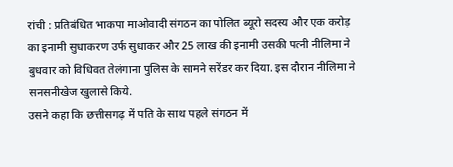रांची : प्रतिबंधित भाकपा माओवादी संगठन का पोलित ब्यूरो सदस्य और एक करोड़ का इनामी सुधाकरण उर्फ सुधाकर और 25 लाख की इनामी उसकी पत्नी नीलिमा ने बुधवार को विधिवत तेलंगाना पुलिस के सामने सरेंडर कर दिया. इस दौरान नीलिमा ने सनसनीखेज खुलासे किये.
उसने कहा कि छत्तीसगढ़ में पति के साथ पहले संगठन में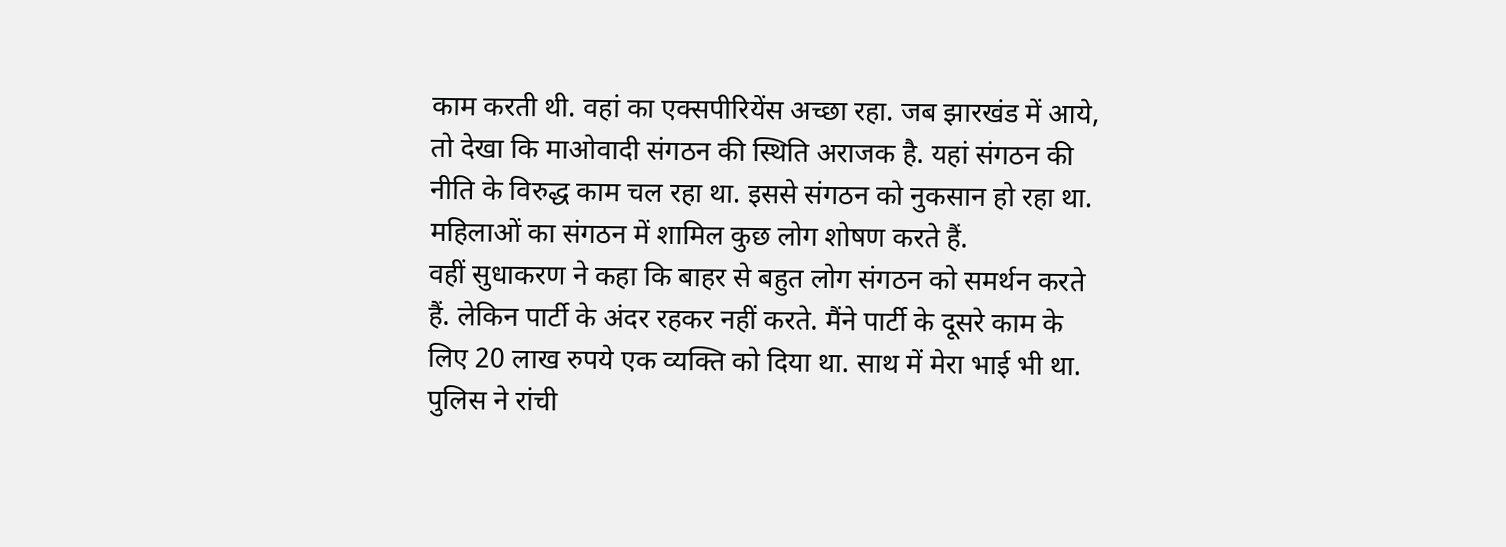काम करती थी. वहां का एक्सपीरियेंस अच्छा रहा. जब झारखंड में आये, तो देखा कि माओवादी संगठन की स्थिति अराजक है. यहां संगठन की नीति के विरुद्ध काम चल रहा था. इससे संगठन को नुकसान हो रहा था. महिलाओं का संगठन में शामिल कुछ लोग शोषण करते हैं.
वहीं सुधाकरण ने कहा कि बाहर से बहुत लोग संगठन को समर्थन करते हैं. लेकिन पार्टी के अंदर रहकर नहीं करते. मैंने पार्टी के दूसरे काम के लिए 20 लाख रुपये एक व्यक्ति को दिया था. साथ में मेरा भाई भी था. पुलिस ने रांची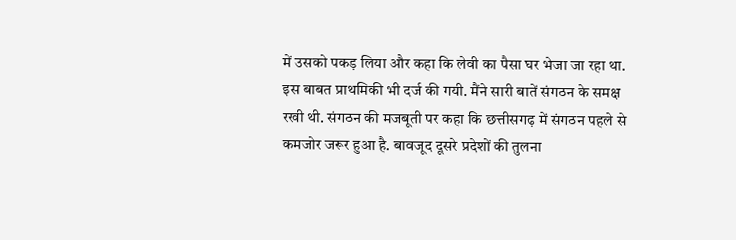में उसको पकड़ लिया और कहा कि लेवी का पैसा घर भेजा जा रहा था. इस बाबत प्राथमिकी भी दर्ज की गयी. मैंने सारी बातें संगठन के समक्ष रखी थी. संगठन की मजबूती पर कहा कि छत्तीसगढ़ में संगठन पहले से कमजोर जरूर हुआ है. बावजूद दूसरे प्रदेशों की तुलना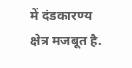में दंडकारण्य क्षेत्र मजबूत है.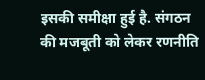इसकी समीक्षा हुई है. संगठन की मजबूती को लेकर रणनीति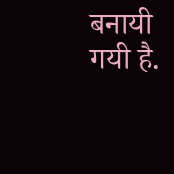बनायी गयी है.